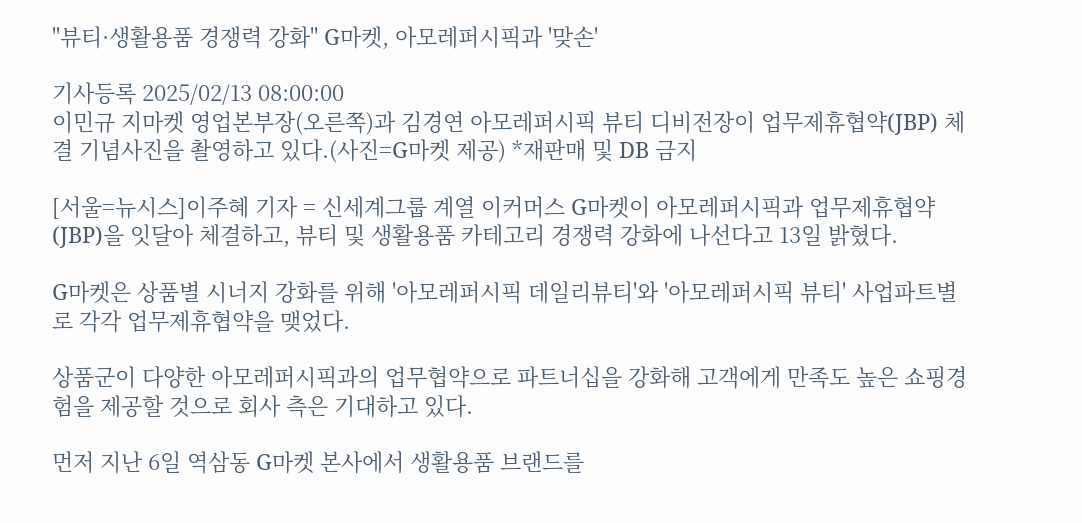"뷰티·생활용품 경쟁력 강화" G마켓, 아모레퍼시픽과 '맞손'

기사등록 2025/02/13 08:00:00
이민규 지마켓 영업본부장(오른쪽)과 김경연 아모레퍼시픽 뷰티 디비전장이 업무제휴협약(JBP) 체결 기념사진을 촬영하고 있다.(사진=G마켓 제공) *재판매 및 DB 금지

[서울=뉴시스]이주혜 기자 = 신세계그룹 계열 이커머스 G마켓이 아모레퍼시픽과 업무제휴협약(JBP)을 잇달아 체결하고, 뷰티 및 생활용품 카테고리 경쟁력 강화에 나선다고 13일 밝혔다.

G마켓은 상품별 시너지 강화를 위해 '아모레퍼시픽 데일리뷰티'와 '아모레퍼시픽 뷰티' 사업파트별로 각각 업무제휴협약을 맺었다.

상품군이 다양한 아모레퍼시픽과의 업무협약으로 파트너십을 강화해 고객에게 만족도 높은 쇼핑경험을 제공할 것으로 회사 측은 기대하고 있다.

먼저 지난 6일 역삼동 G마켓 본사에서 생활용품 브랜드를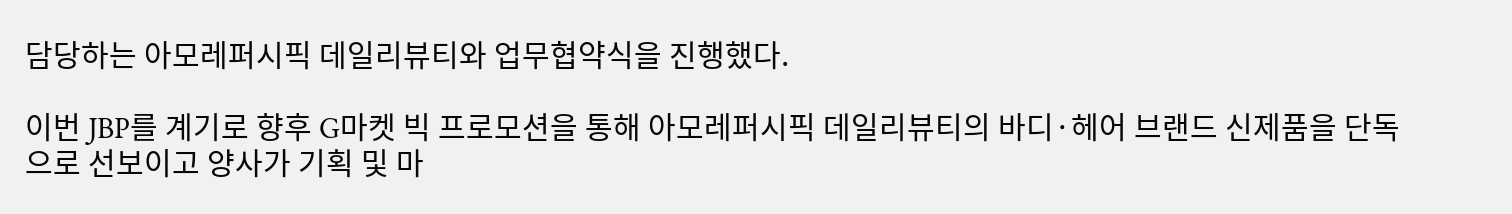담당하는 아모레퍼시픽 데일리뷰티와 업무협약식을 진행했다.

이번 JBP를 계기로 향후 G마켓 빅 프로모션을 통해 아모레퍼시픽 데일리뷰티의 바디·헤어 브랜드 신제품을 단독으로 선보이고 양사가 기획 및 마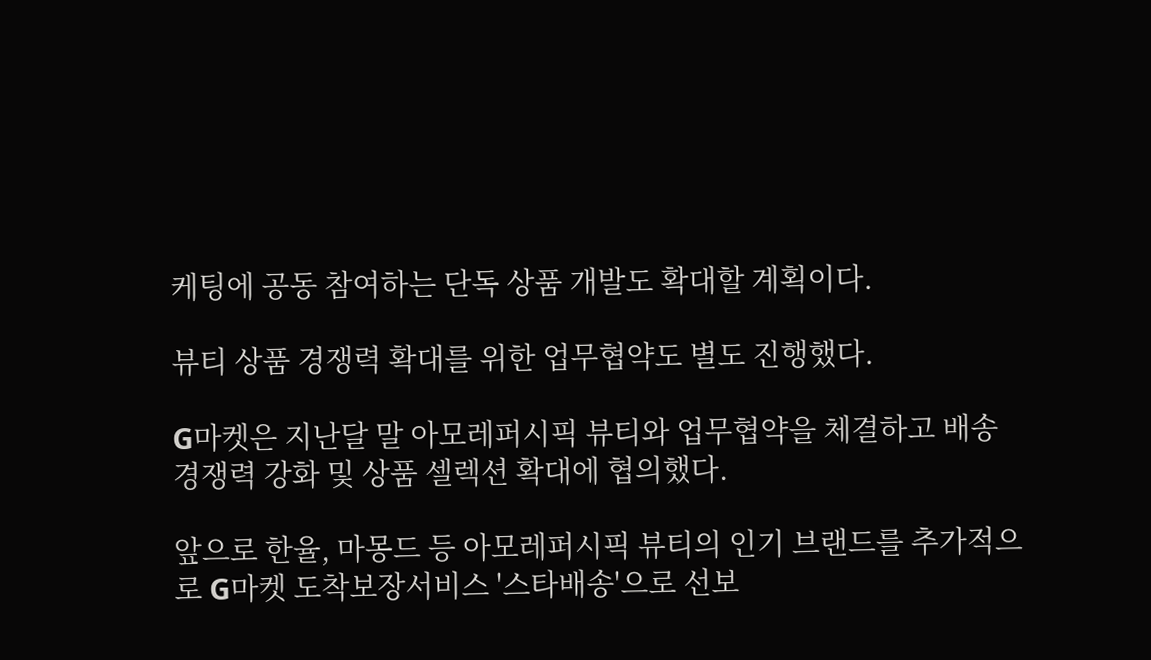케팅에 공동 참여하는 단독 상품 개발도 확대할 계획이다.

뷰티 상품 경쟁력 확대를 위한 업무협약도 별도 진행했다.

G마켓은 지난달 말 아모레퍼시픽 뷰티와 업무협약을 체결하고 배송 경쟁력 강화 및 상품 셀렉션 확대에 협의했다.

앞으로 한율, 마몽드 등 아모레퍼시픽 뷰티의 인기 브랜드를 추가적으로 G마켓 도착보장서비스 '스타배송'으로 선보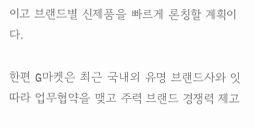이고 브랜드별 신제품을 빠르게 론칭할 계획이다.

한편 G마켓은 최근 국내외 유명 브랜드사와 잇따라 업무협약을 맺고 주력 브랜드 경쟁력 제고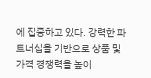에 집중하고 있다. 강력한 파트너십을 기반으로 상품 및 가격 경쟁력을 높이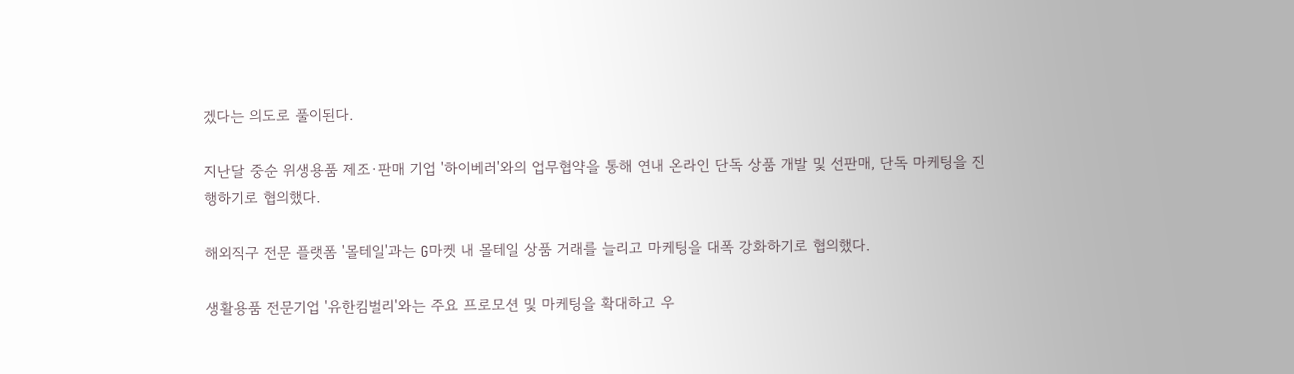겠다는 의도로 풀이된다.

지난달 중순 위생용품 제조·판매 기업 '하이베러'와의 업무협약을 통해 연내 온라인 단독 상품 개발 및 선판매, 단독 마케팅을 진행하기로 협의했다.

해외직구 전문 플랫폼 '몰테일'과는 G마켓 내 몰테일 상품 거래를 늘리고 마케팅을 대폭 강화하기로 협의했다.

생활용품 전문기업 '유한킴벌리'와는 주요 프로모션 및 마케팅을 확대하고 우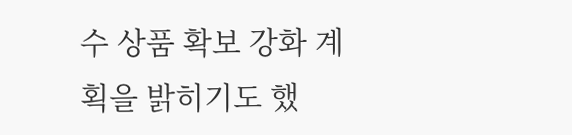수 상품 확보 강화 계획을 밝히기도 했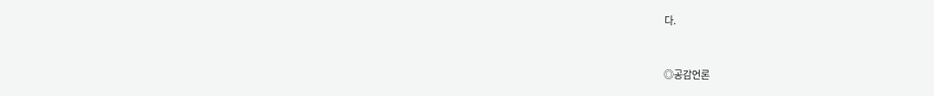다.


◎공감언론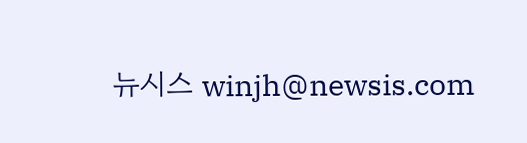뉴시스 winjh@newsis.com